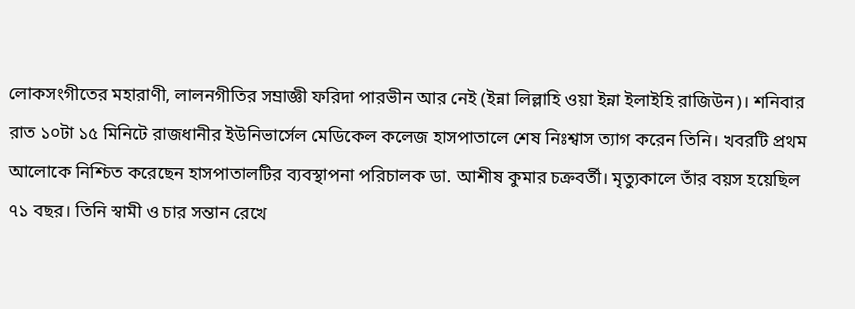লোকসংগীতের মহারাণী, লালনগীতির সম্রাজ্ঞী ফরিদা পারভীন আর নেই (ইন্না লিল্লাহি ওয়া ইন্না ইলাইহি রাজিউন)। শনিবার রাত ১০টা ১৫ মিনিটে রাজধানীর ইউনিভার্সেল মেডিকেল কলেজ হাসপাতালে শেষ নিঃশ্বাস ত্যাগ করেন তিনি। খবরটি প্রথম আলোকে নিশ্চিত করেছেন হাসপাতালটির ব্যবস্থাপনা পরিচালক ডা. আশীষ কুমার চক্রবর্তী। মৃত্যুকালে তাঁর বয়স হয়েছিল ৭১ বছর। তিনি স্বামী ও চার সন্তান রেখে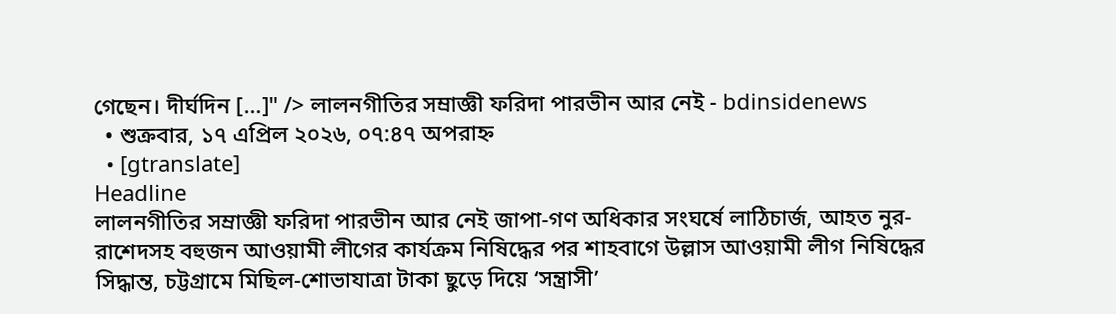গেছেন। দীর্ঘদিন […]" /> লালনগীতির সম্রাজ্ঞী ফরিদা পারভীন আর নেই - bdinsidenews
  • শুক্রবার, ১৭ এপ্রিল ২০২৬, ০৭:৪৭ অপরাহ্ন
  • [gtranslate]
Headline
লালনগীতির সম্রাজ্ঞী ফরিদা পারভীন আর নেই জাপা-গণ অধিকার সংঘর্ষে লাঠিচার্জ, আহত নুর-রাশেদসহ বহুজন আওয়ামী লীগের কার্যক্রম নিষিদ্ধের পর শাহবাগে উল্লাস আওয়ামী লীগ নিষিদ্ধের সিদ্ধান্ত, চট্টগ্রামে মিছিল-শোভাযাত্রা টাকা ছুড়ে দিয়ে ‘সন্ত্রাসী’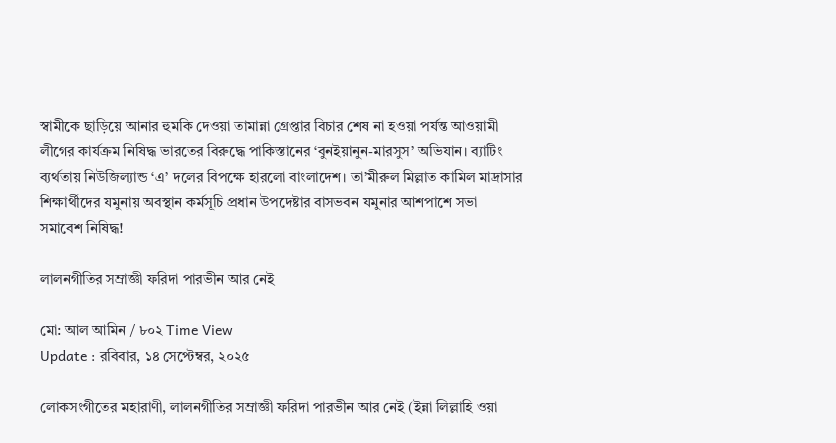স্বামীকে ছাড়িয়ে আনার হুমকি দেওয়া তামান্না গ্রেপ্তার বিচার শেষ না হওয়া পর্যন্ত আওয়ামী লীগের কার্যক্রম নিষিদ্ধ ভারতের বিরুদ্ধে পাকিস্তানের ‘বুনইয়ানুন-মারসুস’ অভিযান। ব্যাটিং ব্যর্থতায় নিউজিল্যান্ড ‘এ’ দলের বিপক্ষে হারলো বাংলাদেশ। তা’মীরুল মিল্লাত কামিল মাদ্রাসার শিক্ষার্থীদের যমুনায় অবস্থান কর্মসূচি প্রধান উপদেষ্টার বাসভবন যমুনার আশপাশে সভা সমাবেশ নিষিদ্ধ!

লালনগীতির সম্রাজ্ঞী ফরিদা পারভীন আর নেই

মো: আল আমিন / ৮০২ Time View
Update : রবিবার, ১৪ সেপ্টেম্বর, ২০২৫

লোকসংগীতের মহারাণী, লালনগীতির সম্রাজ্ঞী ফরিদা পারভীন আর নেই (ইন্না লিল্লাহি ওয়া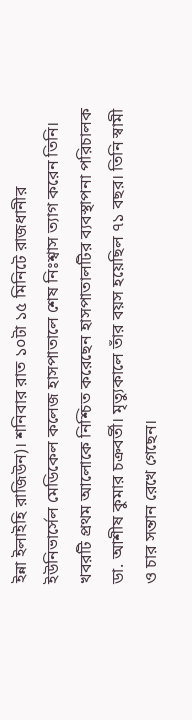ইন্না ইলাইহি রাজিউন)। শনিবার রাত ১০টা ১৫ মিনিটে রাজধানীর ইউনিভার্সেল মেডিকেল কলেজ হাসপাতালে শেষ নিঃশ্বাস ত্যাগ করেন তিনি। খবরটি প্রথম আলোকে নিশ্চিত করেছেন হাসপাতালটির ব্যবস্থাপনা পরিচালক ডা. আশীষ কুমার চক্রবর্তী। মৃত্যুকালে তাঁর বয়স হয়েছিল ৭১ বছর। তিনি স্বামী ও চার সন্তান রেখে গেছেন।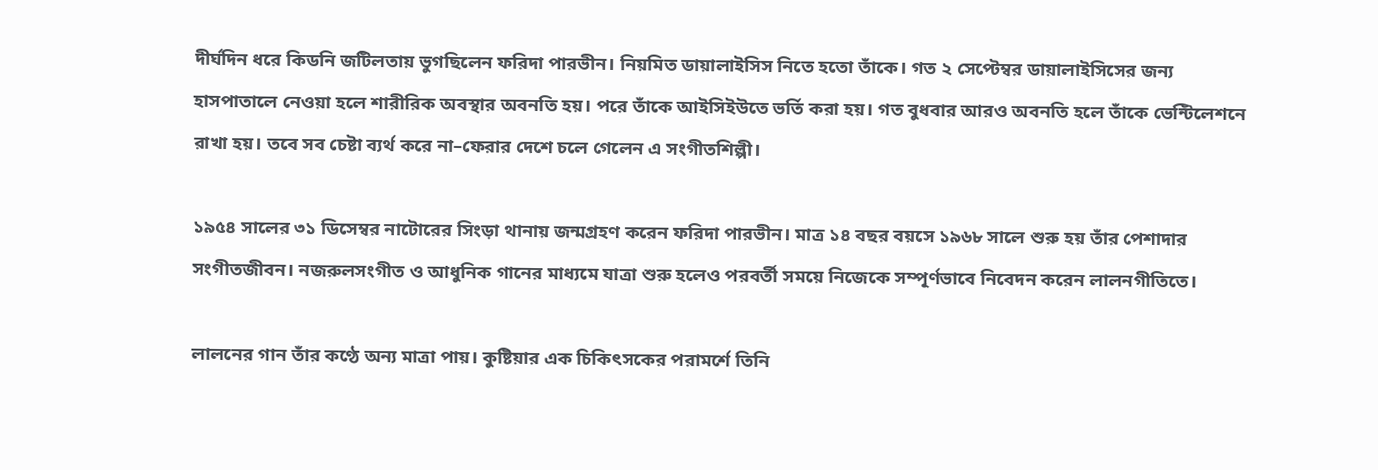দীর্ঘদিন ধরে কিডনি জটিলতায় ভুগছিলেন ফরিদা পারভীন। নিয়মিত ডায়ালাইসিস নিতে হতো তাঁকে। গত ২ সেপ্টেম্বর ডায়ালাইসিসের জন্য হাসপাতালে নেওয়া হলে শারীরিক অবস্থার অবনতি হয়। পরে তাঁকে আইসিইউতে ভর্তি করা হয়। গত বুধবার আরও অবনতি হলে তাঁকে ভেন্টিলেশনে রাখা হয়। তবে সব চেষ্টা ব্যর্থ করে না–ফেরার দেশে চলে গেলেন এ সংগীতশিল্পী।

১৯৫৪ সালের ৩১ ডিসেম্বর নাটোরের সিংড়া থানায় জন্মগ্রহণ করেন ফরিদা পারভীন। মাত্র ১৪ বছর বয়সে ১৯৬৮ সালে শুরু হয় তাঁর পেশাদার সংগীতজীবন। নজরুলসংগীত ও আধুনিক গানের মাধ্যমে যাত্রা শুরু হলেও পরবর্তী সময়ে নিজেকে সম্পূর্ণভাবে নিবেদন করেন লালনগীতিতে।

লালনের গান তাঁর কণ্ঠে অন্য মাত্রা পায়। কুষ্টিয়ার এক চিকিৎসকের পরামর্শে তিনি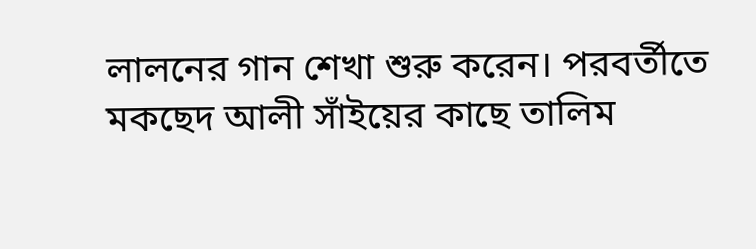লালনের গান শেখা শুরু করেন। পরবর্তীতে মকছেদ আলী সাঁইয়ের কাছে তালিম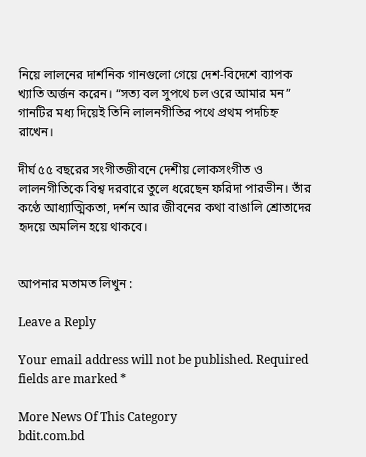নিয়ে লালনের দার্শনিক গানগুলো গেয়ে দেশ-বিদেশে ব্যাপক খ্যাতি অর্জন করেন। “সত্য বল সুপথে চল ওরে আমার মন” গানটির মধ্য দিয়েই তিনি লালনগীতির পথে প্রথম পদচিহ্ন রাখেন।

দীর্ঘ ৫৫ বছরের সংগীতজীবনে দেশীয় লোকসংগীত ও লালনগীতিকে বিশ্ব দরবারে তুলে ধরেছেন ফরিদা পারভীন। তাঁর কণ্ঠে আধ্যাত্মিকতা, দর্শন আর জীবনের কথা বাঙালি শ্রোতাদের হৃদয়ে অমলিন হয়ে থাকবে।


আপনার মতামত লিখুন :

Leave a Reply

Your email address will not be published. Required fields are marked *

More News Of This Category
bdit.com.bd